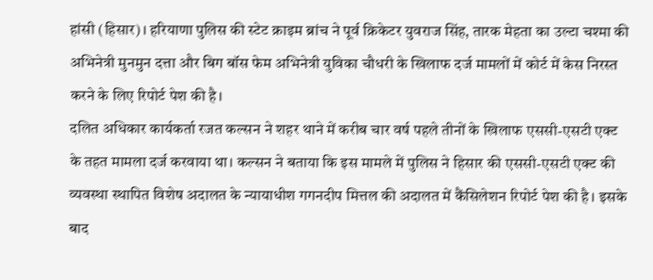हांसी (हिसार)। हरियाणा पुलिस की स्टेट क्राइम ब्रांच ने पूर्व क्रिकेटर युवराज सिंह, तारक मेहता का उल्टा चश्मा की अभिनेत्री मुनमुन दत्ता और बिग बॉस फेम अभिनेत्री युविका चौधरी के खिलाफ दर्ज मामलों में कोर्ट में केस निरस्त करने के लिए रिपोर्ट पेश की है।
दलित अधिकार कार्यकर्ता रजत कल्सन ने शहर थाने में करीब चार वर्ष पहले तीनों के खिलाफ एससी-एसटी एक्ट के तहत मामला दर्ज करवाया था। कल्सन ने बताया कि इस मामले में पुलिस ने हिसार की एससी-एसटी एक्ट की व्यवस्था स्थापित विशेष अदालत के न्यायाधीश गगनदीप मित्तल की अदालत में कैंसिलेशन रिपोर्ट पेश की है। इसके बाद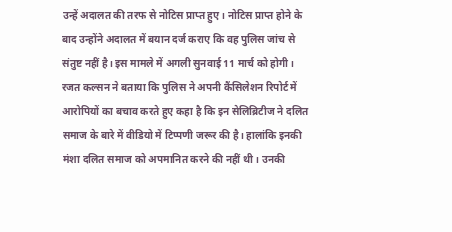उन्हें अदालत की तरफ से नोटिस प्राप्त हुए। नोटिस प्राप्त होने के बाद उन्होंने अदालत में बयान दर्ज कराए कि वह पुलिस जांच से संतुष्ट नहीं है। इस मामले में अगली सुनवाई 11 मार्च को होगी।
रजत कल्सन ने बताया कि पुलिस ने अपनी कैंसिलेशन रिपोर्ट में आरोपियों का बचाव करते हुए कहा है कि इन सेलिब्रिटीज ने दलित समाज के बारे में वीडियो में टिप्पणी जरूर की है। हालांकि इनकी मंशा दलित समाज को अपमानित करने की नहीं थी। उनकी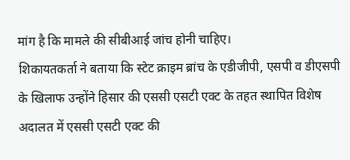मांग है कि मामले की सीबीआई जांच होनी चाहिए।
शिकायतकर्ता ने बताया कि स्टेट क्राइम ब्रांच के एडीजीपी, एसपी व डीएसपी के खिलाफ उन्होंने हिसार की एससी एसटी एक्ट के तहत स्थापित विशेष अदालत में एससी एसटी एक्ट की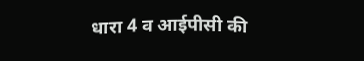धारा 4 व आईपीसी की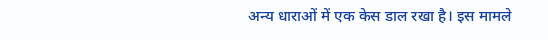अन्य धाराओं में एक केस डाल रखा है। इस मामले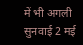में भी अगली सुनवाई 2 मई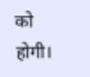को होगी।